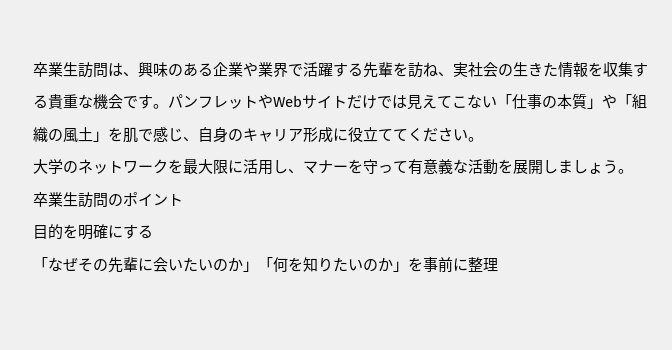卒業生訪問は、興味のある企業や業界で活躍する先輩を訪ね、実社会の生きた情報を収集する貴重な機会です。パンフレットやWebサイトだけでは見えてこない「仕事の本質」や「組織の風土」を肌で感じ、自身のキャリア形成に役立ててください。
大学のネットワークを最大限に活用し、マナーを守って有意義な活動を展開しましょう。
卒業生訪問のポイント
目的を明確にする
「なぜその先輩に会いたいのか」「何を知りたいのか」を事前に整理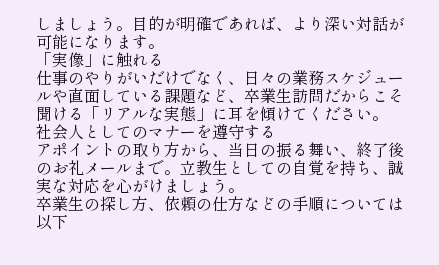しましょう。目的が明確であれば、より深い対話が可能になります。
「実像」に触れる
仕事のやりがいだけでなく、日々の業務スケジュールや直面している課題など、卒業生訪問だからこそ聞ける「リアルな実態」に耳を傾けてください。
社会人としてのマナーを遵守する
アポイントの取り方から、当日の振る舞い、終了後のお礼メールまで。立教生としての自覚を持ち、誠実な対応を心がけましょう。
卒業生の探し方、依頼の仕方などの手順については以下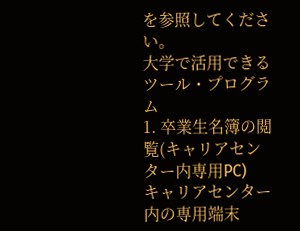を参照してください。
大学で活用できるツール・プログラム
1. 卒業生名簿の閲覧(キャリアセンター内専用PC)
キャリアセンター内の専用端末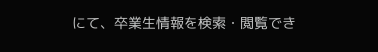にて、卒業生情報を検索・閲覧でき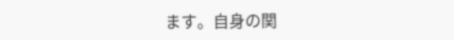ます。自身の関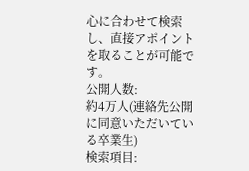心に合わせて検索し、直接アポイントを取ることが可能です。
公開人数:
約4万人(連絡先公開に同意いただいている卒業生)
検索項目: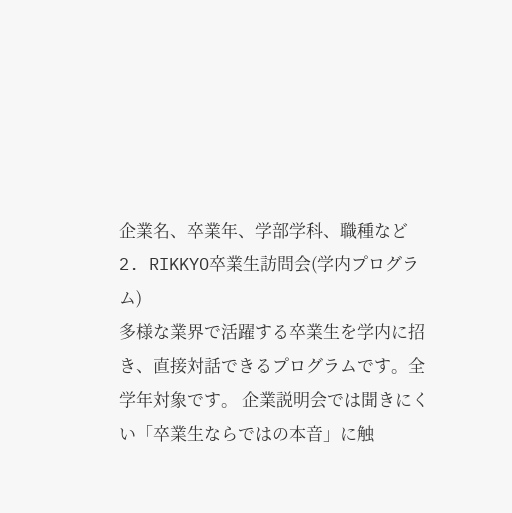企業名、卒業年、学部学科、職種など
2. RIKKYO卒業生訪問会(学内プログラム)
多様な業界で活躍する卒業生を学内に招き、直接対話できるプログラムです。全学年対象です。 企業説明会では聞きにくい「卒業生ならではの本音」に触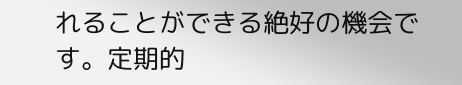れることができる絶好の機会です。定期的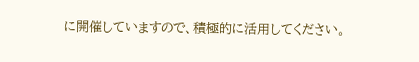に開催していますので、積極的に活用してください。